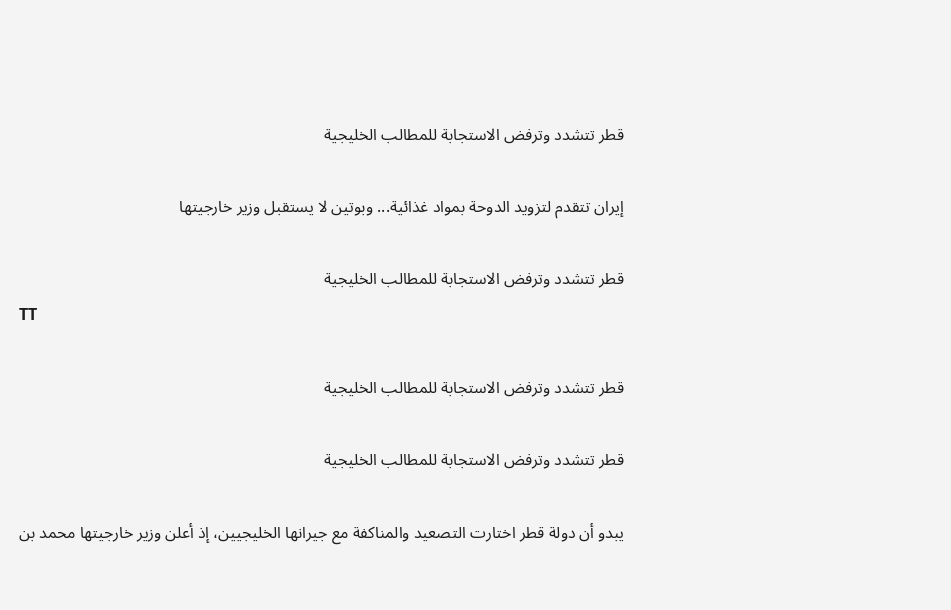قطر تتشدد وترفض الاستجابة للمطالب الخليجية

إيران تتقدم لتزويد الدوحة بمواد غذائية... وبوتين لا يستقبل وزير خارجيتها

قطر تتشدد وترفض الاستجابة للمطالب الخليجية
TT

قطر تتشدد وترفض الاستجابة للمطالب الخليجية

قطر تتشدد وترفض الاستجابة للمطالب الخليجية

يبدو أن دولة قطر اختارت التصعيد والمناكفة مع جيرانها الخليجيين، إذ أعلن وزير خارجيتها محمد بن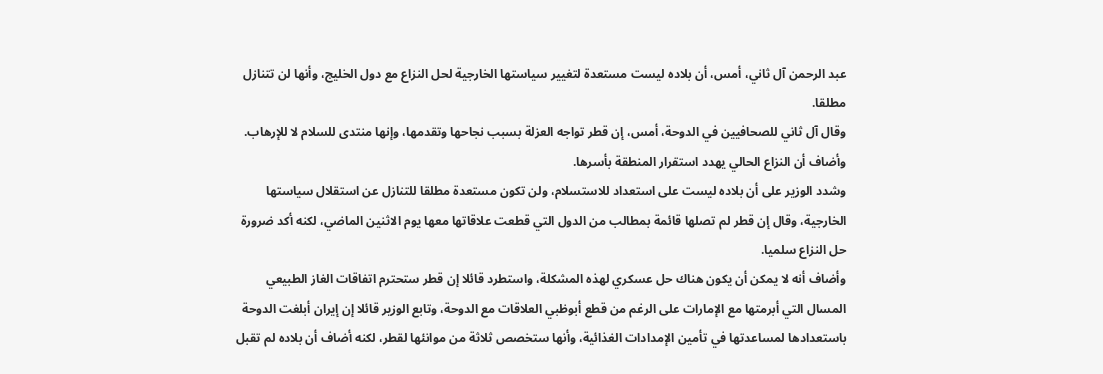عبد الرحمن آل ثاني، أمس، أن بلاده ليست مستعدة لتغيير سياستها الخارجية لحل النزاع مع دول الخليج، وأنها لن تتنازل مطلقا.
وقال آل ثاني للصحافيين في الدوحة، أمس، إن قطر تواجه العزلة بسبب نجاحها وتقدمها، وإنها منتدى للسلام لا للإرهاب. وأضاف أن النزاع الحالي يهدد استقرار المنطقة بأسرها.
وشدد الوزير على أن بلاده ليست على استعداد للاستسلام، ولن تكون مستعدة مطلقا للتنازل عن استقلال سياستها الخارجية، وقال إن قطر لم تصلها قائمة بمطالب من الدول التي قطعت علاقاتها معها يوم الاثنين الماضي، لكنه أكد ضرورة حل النزاع سلميا.
وأضاف أنه لا يمكن أن يكون هناك حل عسكري لهذه المشكلة، واستطرد قائلا إن قطر ستحترم اتفاقات الغاز الطبيعي المسال التي أبرمتها مع الإمارات على الرغم من قطع أبوظبي العلاقات مع الدوحة، وتابع الوزير قائلا إن إيران أبلغت الدوحة باستعدادها لمساعدتها في تأمين الإمدادات الغذائية، وأنها ستخصص ثلاثة من موانئها لقطر، لكنه أضاف أن بلاده لم تقبل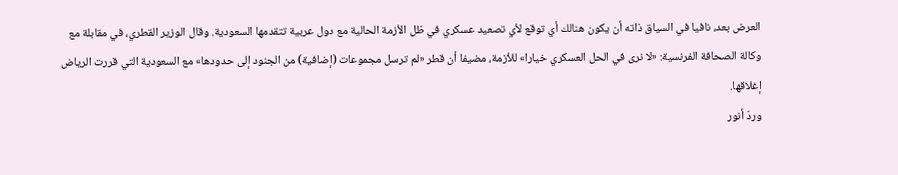العرض بعد، نافيا في السياق ذاته أن يكون هنالك أي توقع لأي تصعيد عسكري في ظل الأزمة الحالية مع دول عربية تتقدمها السعودية. وقال الوزير القطري، في مقابلة مع وكالة الصحافة الفرنسية: «لا نرى في الحل العسكري خيارا» للأزمة، مضيفا أن قطر «لم ترسل مجموعات (إضافية) من الجنود إلى حدودها» مع السعودية التي قررت الرياض إغلاقها.
وردّ أنور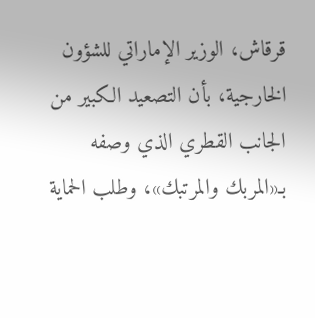قرقاش، الوزير الإماراتي للشؤون الخارجية، بأن التصعيد الكبير من الجانب القطري الذي وصفه بـ«المربك والمرتبك»، وطلب الحماية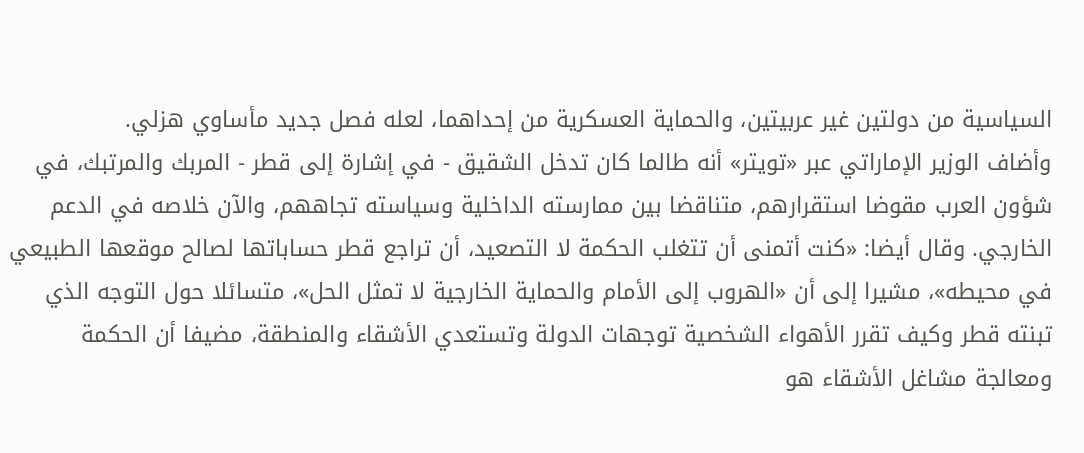السياسية من دولتين غير عربيتين، والحماية العسكرية من إحداهما، لعله فصل جديد مأساوي هزلي.
وأضاف الوزير الإماراتي عبر «تويتر» أنه طالما كان تدخل الشقيق - في إشارة إلى قطر - المربك والمرتبك، في شؤون العرب مقوضا استقرارهم، متناقضا بين ممارسته الداخلية وسياسته تجاههم، والآن خلاصه في الدعم الخارجي. وقال أيضا: «كنت أتمنى أن تتغلب الحكمة لا التصعيد، أن تراجع قطر حساباتها لصالح موقعها الطبيعي في محيطه»، مشيرا إلى أن «الهروب إلى الأمام والحماية الخارجية لا تمثل الحل»، متسائلا حول التوجه الذي تبنته قطر وكيف تقرر الأهواء الشخصية توجهات الدولة وتستعدي الأشقاء والمنطقة، مضيفا أن الحكمة ومعالجة مشاغل الأشقاء هو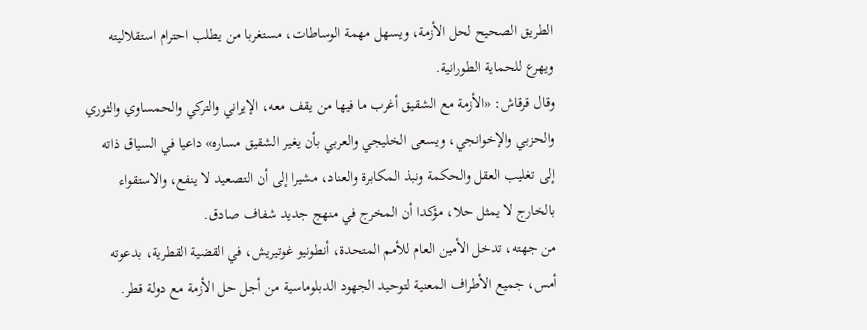الطريق الصحيح لحل الأزمة، ويسهل مهمة الوساطات، مستغربا من يطلب احترام استقلاليته ويهرع للحماية الطورانية.
وقال قرقاش: «الأزمة مع الشقيق أغرب ما فيها من يقف معه، الإيراني والتركي والحمساوي والثوري والحزبي والإخوانجي، ويسعى الخليجي والعربي بأن يغير الشقيق مساره» داعيا في السياق ذاته إلى تغليب العقل والحكمة ونبذ المكابرة والعناد، مشيرا إلى أن التصعيد لا ينفع، والاستقواء بالخارج لا يمثل حلا، مؤكدا أن المخرج في منهج جديد شفاف صادق.
من جهته، تدخل الأمين العام للأمم المتحدة، أنطونيو غوتيريش، في القضية القطرية، بدعوته أمس، جميع الأطراف المعنية لتوحيد الجهود الدبلوماسية من أجل حل الأزمة مع دولة قطر.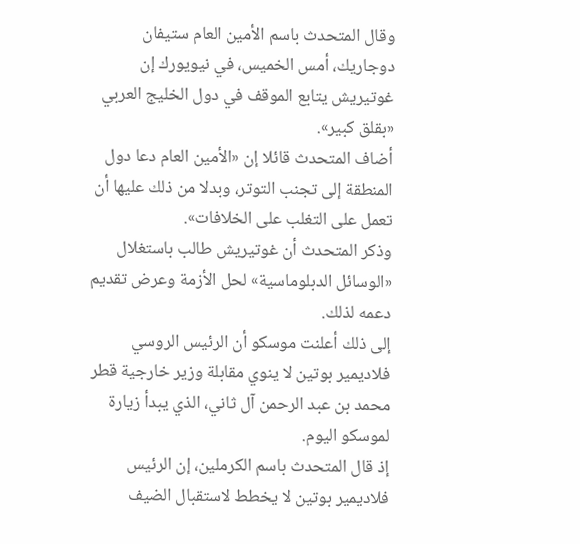وقال المتحدث باسم الأمين العام ستيفان دوجاريك، أمس الخميس، في نيويورك إن غوتيريش يتابع الموقف في دول الخليج العربي «بقلق كبير».
أضاف المتحدث قائلا إن «الأمين العام دعا دول المنطقة إلى تجنب التوتر، وبدلا من ذلك عليها أن تعمل على التغلب على الخلافات».
وذكر المتحدث أن غوتيريش طالب باستغلال «الوسائل الدبلوماسية» لحل الأزمة وعرض تقديم دعمه لذلك.
إلى ذلك أعلنت موسكو أن الرئيس الروسي فلاديمير بوتين لا ينوي مقابلة وزير خارجية قطر محمد بن عبد الرحمن آل ثاني، الذي يبدأ زيارة لموسكو اليوم.
إذ قال المتحدث باسم الكرملين، إن الرئيس فلاديمير بوتين لا يخطط لاستقبال الضيف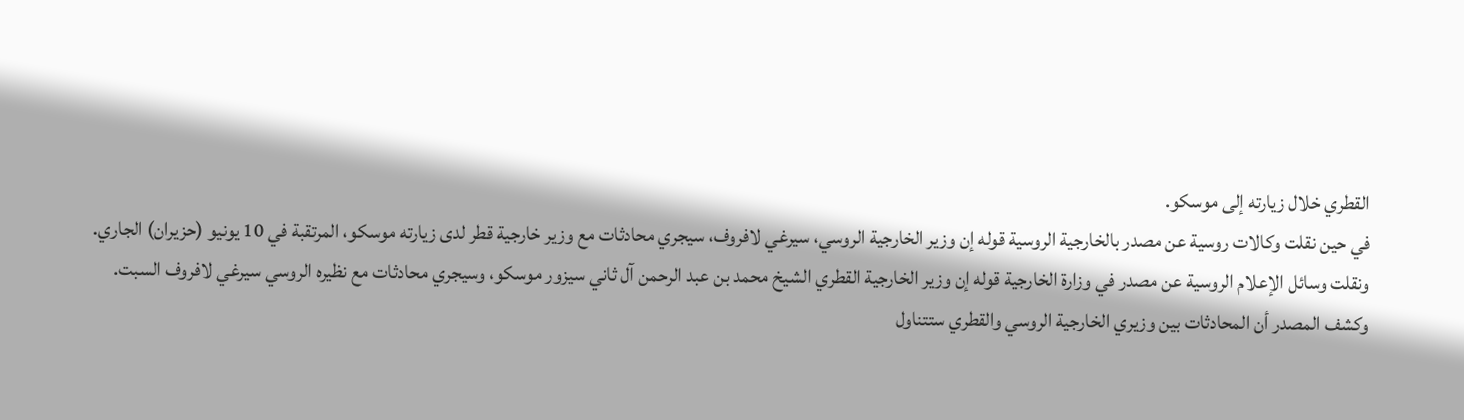القطري خلال زيارته إلى موسكو.
في حين نقلت وكالات روسية عن مصدر بالخارجية الروسية قوله إن وزير الخارجية الروسي، سيرغي لافروف، سيجري محادثات مع وزير خارجية قطر لدى زيارته موسكو، المرتقبة في 10 يونيو (حزيران) الجاري.
ونقلت وسائل الإعلام الروسية عن مصدر في وزارة الخارجية قوله إن وزير الخارجية القطري الشيخ محمد بن عبد الرحمن آل ثاني سيزور موسكو، وسيجري محادثات مع نظيره الروسي سيرغي لافروف السبت.
وكشف المصدر أن المحادثات بين وزيري الخارجية الروسي والقطري ستتناول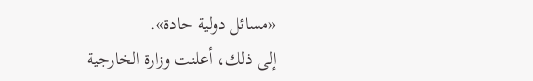«مسائل دولية حادة».
إلى ذلك، أعلنت وزارة الخارجية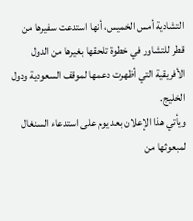التشادية أمس الخميس، أنها استدعت سفيرها من قطر للتشاور في خطوة تلحقها بغيرها من الدول الأفريقية التي أظهرت دعمها لموقف السعودية ودول الخليج.
ويأتي هذا الإعلان بعد يوم على استدعاء السنغال لمبعوثها من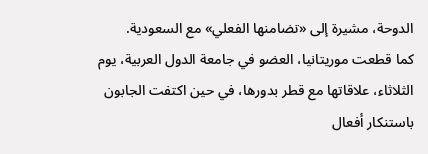الدوحة، مشيرة إلى «تضامنها الفعلي» مع السعودية.
كما قطعت موريتانيا، العضو في جامعة الدول العربية، يوم الثلاثاء، علاقاتها مع قطر بدورها، في حين اكتفت الجابون باستنكار أفعال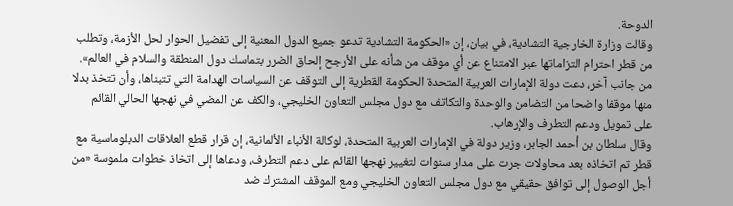الدوحة.
وقالت وزارة الخارجية التشادية، في بيان، إن «الحكومة التشادية تدعو جميع الدول المعنية إلى تفضيل الحوار لحل الأزمة، وتطلب من قطر احترام التزاماتها عبر الامتناع عن أي موقف من شأنه على الأرجح إلحاق الضرر بتماسك دول المنطقة والسلام في العالم».
من جانب آخر، دعت دولة الإمارات العربية المتحدة الحكومة القطرية إلى التوقف عن السياسات الهدامة التي تتبناها، وأن تتخذ بدلا منها موقفا واضحا من التضامن والوحدة والتكاتف مع دول مجلس التعاون الخليجي، والكف عن المضي في نهجها الحالي القائم على تمويل ودعم التطرف والإرهاب.
وقال سلطان بن أحمد الجابر، وزير دولة في الإمارات العربية المتحدة، لوكالة الأنباء الألمانية، إن قرار قطع العلاقات الدبلوماسية مع قطر تم اتخاذه بعد محاولات جرت على مدار سنوات لتغيير نهجها القائم على دعم التطرف، ودعاها إلى اتخاذ خطوات ملموسة «من أجل الوصول إلى توافق حقيقي مع دول مجلس التعاون الخليجي ومع الموقف المشترك ضد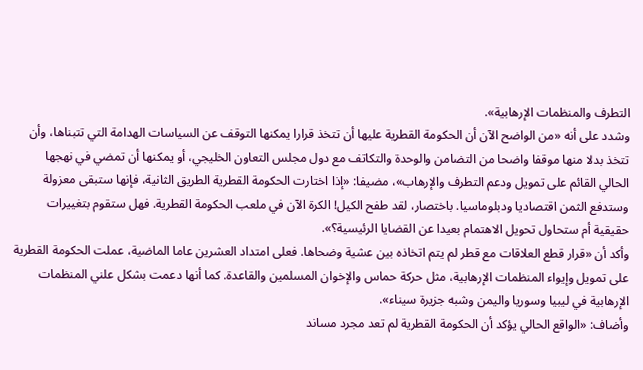التطرف والمنظمات الإرهابية».
وشدد على أنه «من الواضح الآن أن الحكومة القطرية عليها أن تتخذ قرارا يمكنها التوقف عن السياسات الهدامة التي تتبناها، وأن تتخذ بدلا منها موقفا واضحا من التضامن والوحدة والتكاتف مع دول مجلس التعاون الخليجي، أو يمكنها أن تمضي في نهجها الحالي القائم على تمويل ودعم التطرف والإرهاب»، مضيفا: «إذا اختارت الحكومة القطرية الطريق الثانية، فإنها ستبقى معزولة وستدفع الثمن اقتصاديا ودبلوماسيا. باختصار، لقد طفح الكيل! الكرة الآن في ملعب الحكومة القطرية. فهل ستقوم بتغييرات حقيقية أم ستحاول تحويل الاهتمام بعيدا عن القضايا الرئيسية؟».
وأكد أن «قرار قطع العلاقات مع قطر لم يتم اتخاذه بين عشية وضحاها. فعلى امتداد العشرين عاما الماضية، عملت الحكومة القطرية على تمويل وإيواء المنظمات الإرهابية، مثل حركة حماس والإخوان المسلمين والقاعدة. كما أنها دعمت بشكل علني المنظمات الإرهابية في ليبيا وسوريا واليمن وشبه جزيرة سيناء».
وأضاف: «الواقع الحالي يؤكد أن الحكومة القطرية لم تعد مجرد مساند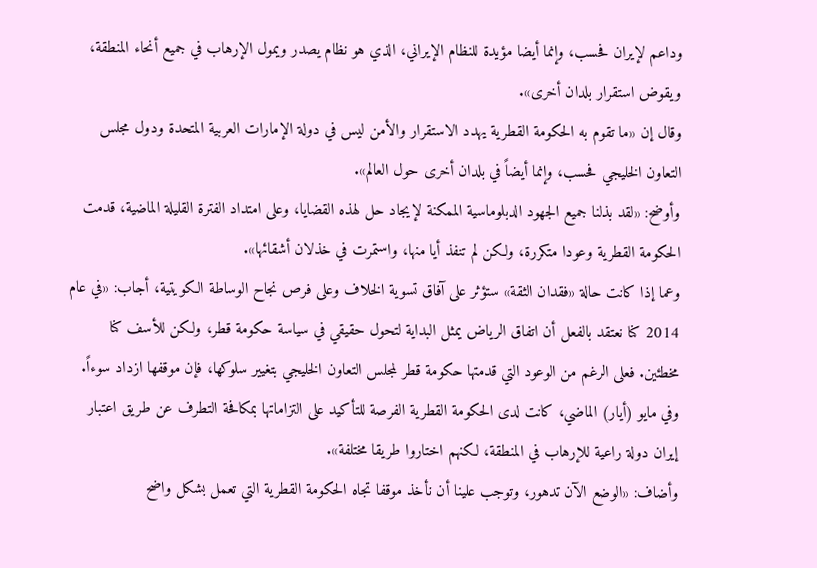وداعم لإيران فحسب، وإنما أيضا مؤيدة للنظام الإيراني، الذي هو نظام يصدر ويمول الإرهاب في جميع أنحاء المنطقة، ويقوض استقرار بلدان أخرى».
وقال إن «ما تقوم به الحكومة القطرية يهدد الاستقرار والأمن ليس في دولة الإمارات العربية المتحدة ودول مجلس التعاون الخليجي فحسب، وإنما أيضاً في بلدان أخرى حول العالم».
وأوضح: «لقد بذلنا جميع الجهود الدبلوماسية الممكنة لإيجاد حل لهذه القضايا، وعلى امتداد الفترة القليلة الماضية، قدمت الحكومة القطرية وعودا متكررة، ولكن لم تنفذ أيا منها، واستمرت في خذلان أشقائها».
وعما إذا كانت حالة «فقدان الثقة» ستؤثر على آفاق تسوية الخلاف وعلى فرص نجاح الوساطة الكويتية، أجاب: «في عام 2014 كنا نعتقد بالفعل أن اتفاق الرياض يمثل البداية لتحول حقيقي في سياسة حكومة قطر، ولكن للأسف كنا مخطئين. فعلى الرغم من الوعود التي قدمتها حكومة قطر لمجلس التعاون الخليجي بتغيير سلوكها، فإن موقفها ازداد سوءاً. وفي مايو (أيار) الماضي، كانت لدى الحكومة القطرية الفرصة للتأكيد على التزاماتها بمكافحة التطرف عن طريق اعتبار إيران دولة راعية للإرهاب في المنطقة، لكنهم اختاروا طريقا مختلفة».
وأضاف: «الوضع الآن تدهور، وتوجب علينا أن نأخذ موقفا تجاه الحكومة القطرية التي تعمل بشكل واضح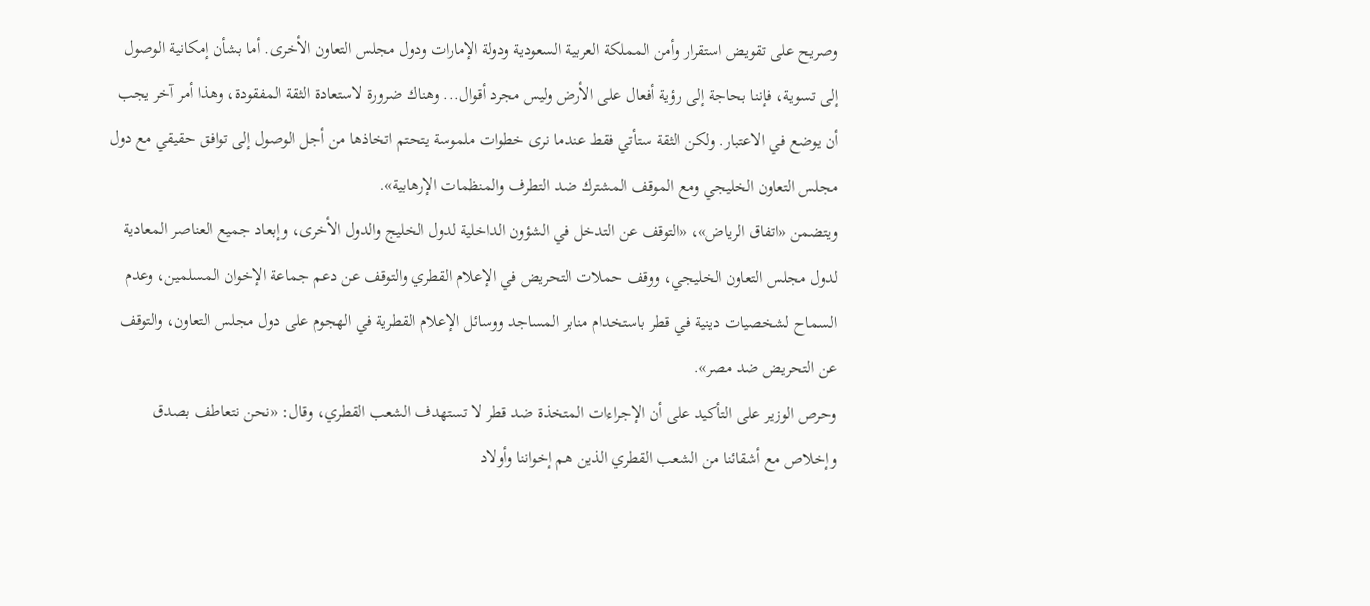وصريح على تقويض استقرار وأمن المملكة العربية السعودية ودولة الإمارات ودول مجلس التعاون الأخرى. أما بشأن إمكانية الوصول إلى تسوية، فإننا بحاجة إلى رؤية أفعال على الأرض وليس مجرد أقوال... وهناك ضرورة لاستعادة الثقة المفقودة، وهذا أمر آخر يجب أن يوضع في الاعتبار. ولكن الثقة ستأتي فقط عندما نرى خطوات ملموسة يتحتم اتخاذها من أجل الوصول إلى توافق حقيقي مع دول مجلس التعاون الخليجي ومع الموقف المشترك ضد التطرف والمنظمات الإرهابية».
ويتضمن «اتفاق الرياض»، «التوقف عن التدخل في الشؤون الداخلية لدول الخليج والدول الأخرى، وإبعاد جميع العناصر المعادية لدول مجلس التعاون الخليجي، ووقف حملات التحريض في الإعلام القطري والتوقف عن دعم جماعة الإخوان المسلمين، وعدم السماح لشخصيات دينية في قطر باستخدام منابر المساجد ووسائل الإعلام القطرية في الهجوم على دول مجلس التعاون، والتوقف عن التحريض ضد مصر».
وحرص الوزير على التأكيد على أن الإجراءات المتخذة ضد قطر لا تستهدف الشعب القطري، وقال: «نحن نتعاطف بصدق وإخلاص مع أشقائنا من الشعب القطري الذين هم إخواننا وأولاد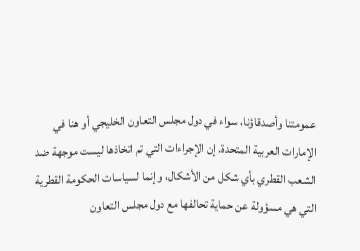عمومتنا وأصدقاؤنا، سواء في دول مجلس التعاون الخليجي أو هنا في الإمارات العربية المتحدة. إن الإجراءات التي تم اتخاذها ليست موجهة ضد الشعب القطري بأي شكل من الأشكال، وإنما لسياسات الحكومة القطرية التي هي مسؤولة عن حماية تحالفها مع دول مجلس التعاون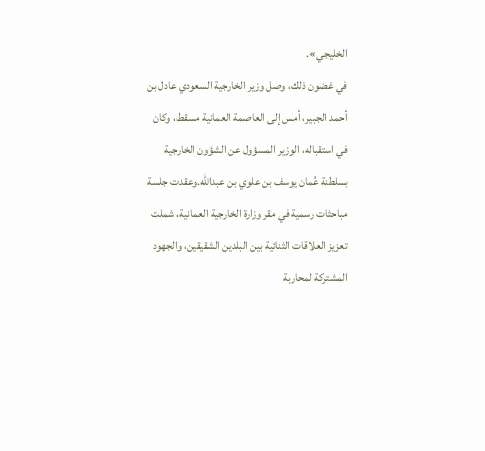الخليجي».
في غضون ذلك، وصل وزير الخارجية السعودي عادل بن أحمد الجبير، أمس إلى العاصمة العمانية مسقط، وكان في استقباله، الوزير المسؤول عن الشؤون الخارجية بسلطنة عُمان يوسف بن علوي بن عبدالله.وعقدت جلسة مباحثات رسمية في مقر وزارة الخارجية العمانية، شملت تعزيز العلاقات الثنائية بين البلدين الشقيقين، والجهود المشتركة لمحاربة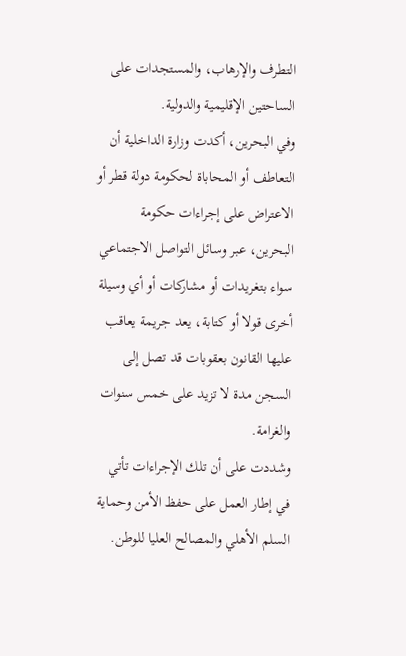التطرف والإرهاب، والمستجدات على الساحتين الإقليمية والدولية.
وفي البحرين، أكدت وزارة الداخلية أن التعاطف أو المحاباة لحكومة دولة قطر أو الاعتراض على إجراءات حكومة البحرين، عبر وسائل التواصل الاجتماعي سواء بتغريدات أو مشاركات أو أي وسيلة أخرى قولا أو كتابة، يعد جريمة يعاقب عليها القانون بعقوبات قد تصل إلى السجن مدة لا تزيد على خمس سنوات والغرامة.
وشددت على أن تلك الإجراءات تأتي في إطار العمل على حفظ الأمن وحماية السلم الأهلي والمصالح العليا للوطن.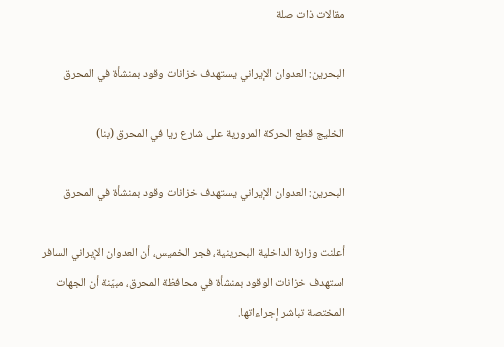مقالات ذات صلة

البحرين: العدوان الإيراني يستهدف خزانات وقود بمنشأة في المحرق

الخليج قطع الحركة المرورية على شارع ريا في المحرق (بنا)

البحرين: العدوان الإيراني يستهدف خزانات وقود بمنشأة في المحرق

أعلنت وزارة الداخلية البحرينية، فجر الخميس، أن العدوان الإيراني السافر استهدف خزانات الوقود بمنشأة في محافظة المحرق، مبيّنة أن الجهات المختصة تباشر إجراءاتها.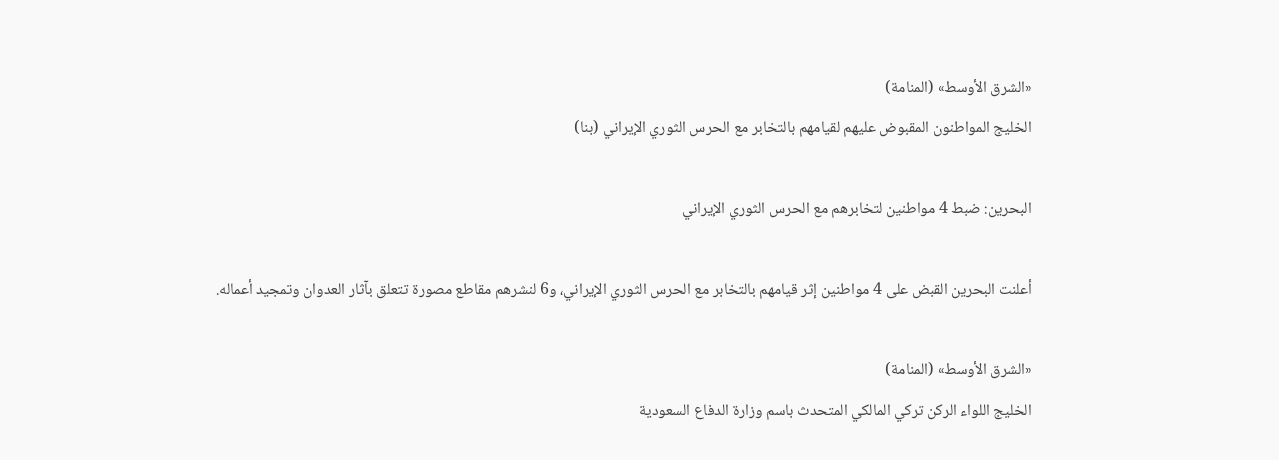«الشرق الأوسط» (المنامة)
الخليج المواطنون المقبوض عليهم لقيامهم بالتخابر مع الحرس الثوري الإيراني (بنا)

البحرين: ضبط 4 مواطنين لتخابرهم مع الحرس الثوري الإيراني

أعلنت البحرين القبض على 4 مواطنين إثر قيامهم بالتخابر مع الحرس الثوري الإيراني، و6 لنشرهم مقاطع مصورة تتعلق بآثار العدوان وتمجيد أعماله.

«الشرق الأوسط» (المنامة)
الخليج اللواء الركن تركي المالكي المتحدث باسم وزارة الدفاع السعودية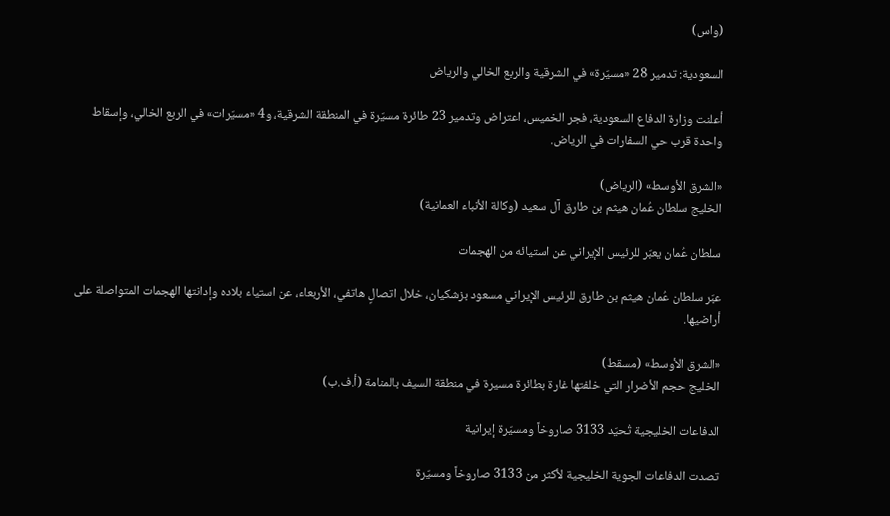(واس)

السعودية: تدمير 28 «مسيّرة» في الشرقية والربع الخالي والرياض

أعلنت وزارة الدفاع السعودية، فجر الخميس، اعتراض وتدمير 23 طائرة مسيّرة في المنطقة الشرقية، و4 «مسيّرات» في الربع الخالي، وإسقاط واحدة قرب حي السفارات في الرياض.

«الشرق الأوسط» (الرياض)
الخليج سلطان ‌عُمان هيثم بن طارق آل سعيد (وكالة الأنباء العمانية)

سلطان عُمان يعبّر للرئيس الإيراني عن استيائه من الهجمات

عبّر سلطان ‌عُمان هيثم بن طارق للرئيس ‌الإيراني ‌مسعود بزشكيان، ‌خلال اتصالٍ ‌هاتفي، الأربعاء، عن ‌استياء بلاده وإدانتها الهجمات المتواصلة على أراضيها.

«الشرق الأوسط» (مسقط)
الخليج حجم الأضرار التي خلفتها غارة بطائرة مسيرة في منطقة السيف بالمنامة (أ.ف.ب)

الدفاعات الخليجية تُحيّد 3133 صاروخاً ومسيّرة إيرانية

تصدت الدفاعات الجوية الخليجية لأكثر من 3133 صاروخاً ومسيّرة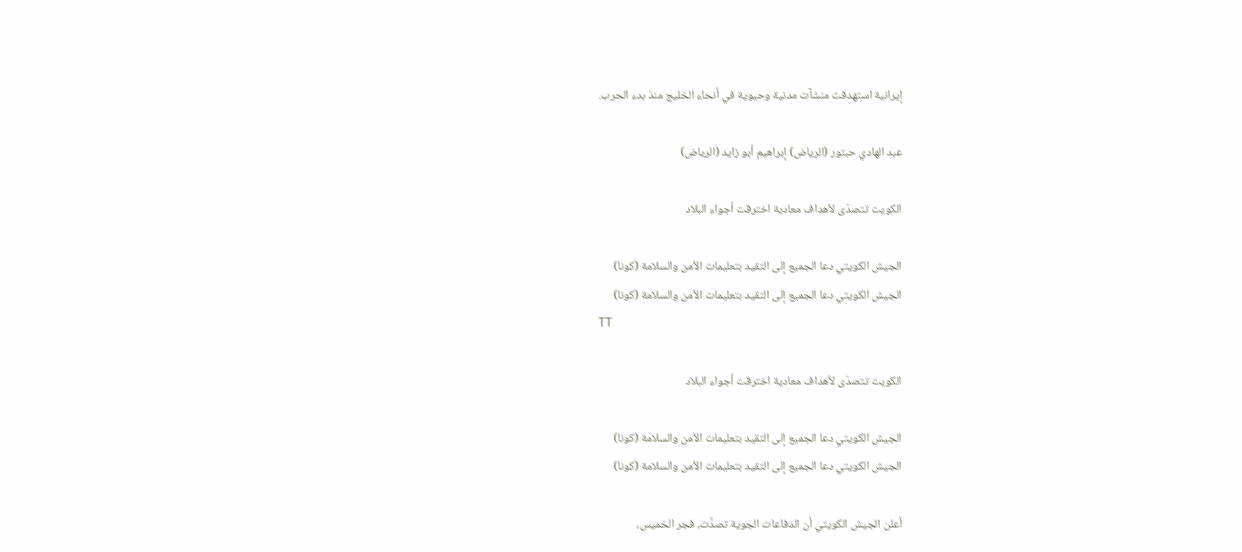إيرانية استهدفت منشآت مدنية وحيوية في أنحاء الخليج منذ بدء الحرب.

عبد الهادي حبتور (الرياض) إبراهيم أبو زايد (الرياض)

الكويت تتصدّى لأهداف معادية اخترقت أجواء البلاد

الجيش الكويتي دعا الجميع إلى التقيد بتعليمات الأمن والسلامة (كونا)
الجيش الكويتي دعا الجميع إلى التقيد بتعليمات الأمن والسلامة (كونا)
TT

الكويت تتصدّى لأهداف معادية اخترقت أجواء البلاد

الجيش الكويتي دعا الجميع إلى التقيد بتعليمات الأمن والسلامة (كونا)
الجيش الكويتي دعا الجميع إلى التقيد بتعليمات الأمن والسلامة (كونا)

أعلن الجيش الكويتي أن الدفاعات الجوية تصدَّت، فجر الخميس،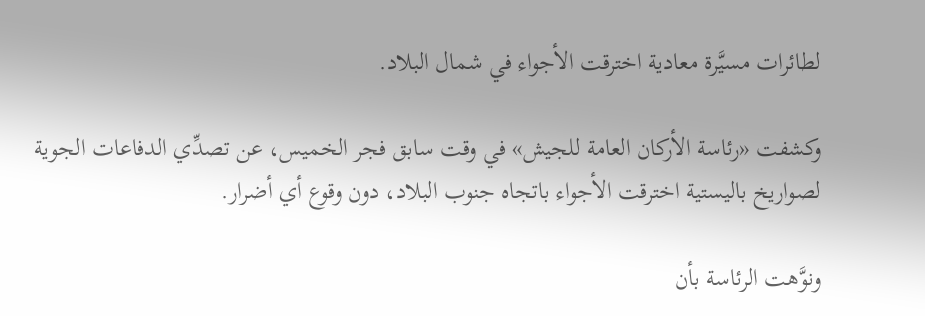لطائرات مسيَّرة معادية اخترقت الأجواء في شمال البلاد.

وكشفت «رئاسة الأركان العامة للجيش» في وقت سابق فجر الخميس، عن تصدِّي الدفاعات الجوية لصواريخ باليستية اخترقت الأجواء باتجاه جنوب البلاد، دون وقوع أي أضرار.

ونوَّهت الرئاسة بأن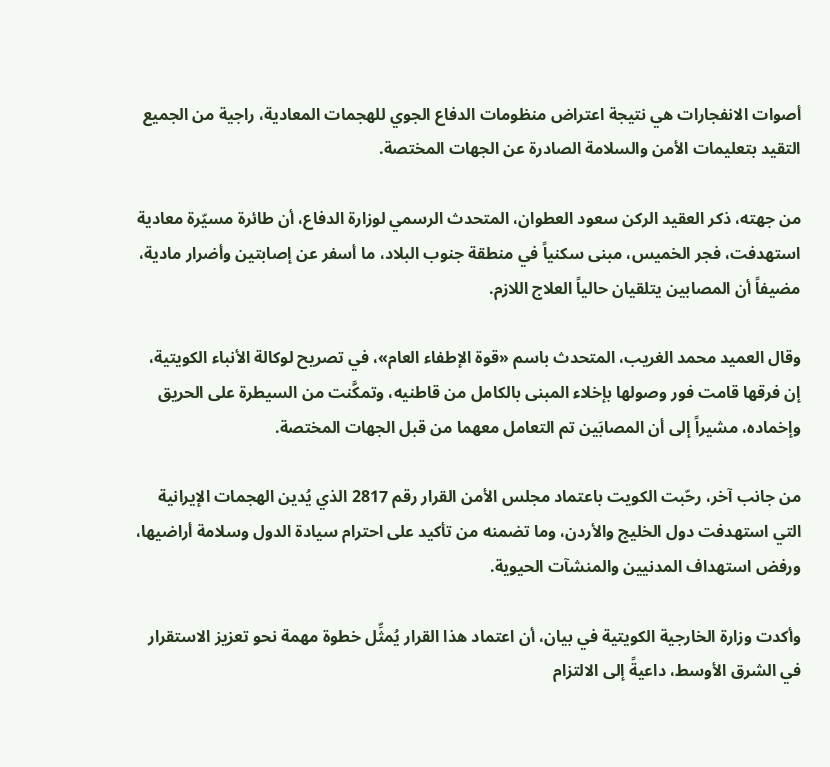أصوات الانفجارات هي نتيجة اعتراض منظومات الدفاع الجوي للهجمات المعادية، راجية من الجميع التقيد بتعليمات الأمن والسلامة الصادرة عن الجهات المختصة.

من جهته، ذكر العقيد الركن سعود العطوان، المتحدث الرسمي لوزارة الدفاع، أن طائرة مسيّرة معادية استهدفت، فجر الخميس، مبنى سكنياً في منطقة جنوب البلاد، ما أسفر عن إصابتين وأضرار مادية، مضيفاً أن المصابين يتلقيان حالياً العلاج اللازم.

وقال العميد محمد الغريب، المتحدث باسم «قوة الإطفاء العام»، في تصريح لوكالة الأنباء الكويتية، إن فرقها قامت فور وصولها بإخلاء المبنى بالكامل من قاطنيه، وتمكَّنت من السيطرة على الحريق وإخماده، مشيراً إلى أن المصابَين تم التعامل معهما من قبل الجهات المختصة.

من جانب آخر، رحّبت الكويت باعتماد مجلس الأمن القرار رقم 2817 الذي يُدين الهجمات الإيرانية التي استهدفت دول الخليج والأردن، وما تضمنه من تأكيد على احترام سيادة الدول وسلامة أراضيها، ورفض استهداف المدنيين والمنشآت الحيوية.

وأكدت وزارة الخارجية الكويتية في بيان، أن اعتماد هذا القرار يُمثِّل خطوة مهمة نحو تعزيز الاستقرار في الشرق الأوسط، داعيةً إلى الالتزام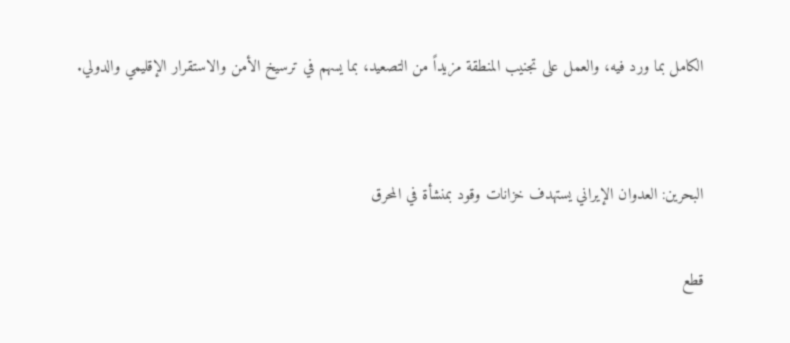الكامل بما ورد فيه، والعمل على تجنيب المنطقة مزيداً من التصعيد، بما يسهم في ترسيخ الأمن والاستقرار الإقليمي والدولي.


البحرين: العدوان الإيراني يستهدف خزانات وقود بمنشأة في المحرق

قطع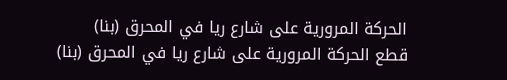الحركة المرورية على شارع ريا في المحرق (بنا)
قطع الحركة المرورية على شارع ريا في المحرق (بنا)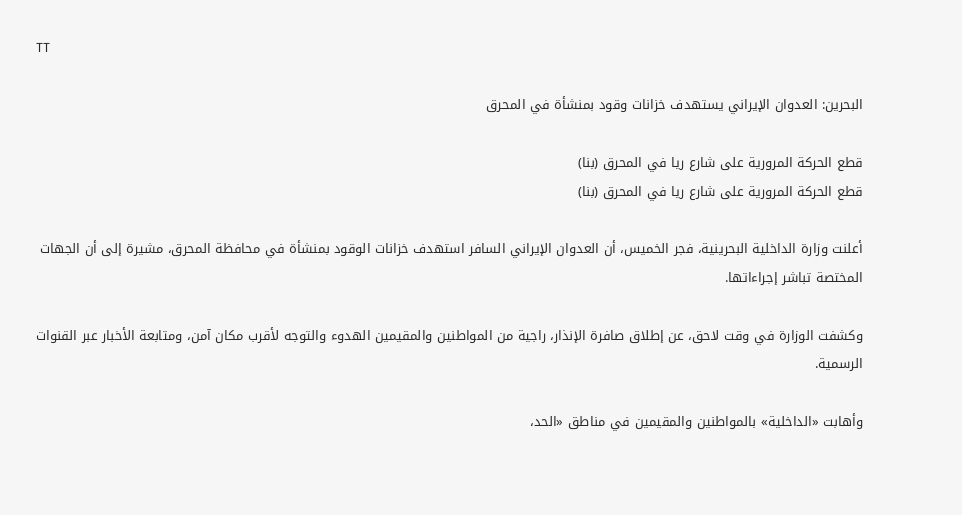TT

البحرين: العدوان الإيراني يستهدف خزانات وقود بمنشأة في المحرق

قطع الحركة المرورية على شارع ريا في المحرق (بنا)
قطع الحركة المرورية على شارع ريا في المحرق (بنا)

أعلنت وزارة الداخلية البحرينية، فجر الخميس، أن العدوان الإيراني السافر استهدف خزانات الوقود بمنشأة في محافظة المحرق، مشيرة إلى أن الجهات المختصة تباشر إجراءاتها.

وكشفت الوزارة في وقت لاحق، عن إطلاق صافرة الإنذار، راجية من المواطنين والمقيمين الهدوء والتوجه لأقرب مكان آمن، ومتابعة الأخبار عبر القنوات الرسمية.

وأهابت «الداخلية» بالمواطنين والمقيمين في مناطق «الحد،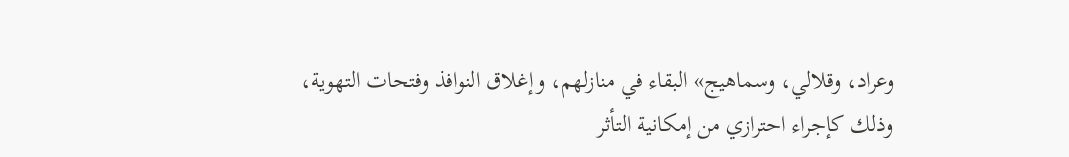وعراد، وقلالي، وسماهيج» البقاء في منازلهم، وإغلاق النوافذ وفتحات التهوية، وذلك كإجراء احترازي من إمكانية التأثر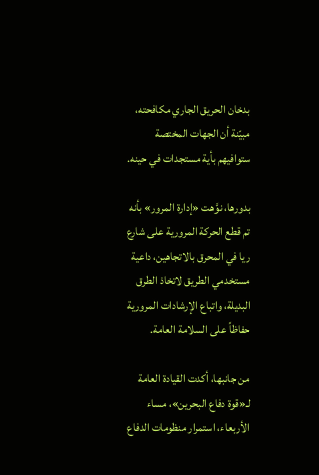بدخان الحريق الجاري مكافحته، مبيّنة أن الجهات المختصة ستوافيهم بأية مستجدات في حينه.

بدورها، نوَّهت «إدارة المرور» بأنه تم قطع الحركة المرورية على شارع ريا في المحرق بالاتجاهين، داعية مستخدمي الطريق لاتخاذ الطرق البديلة، واتباع الإرشادات المرورية حفاظاً على السلامة العامة.

من جانبها، أكدت القيادة العامة لـ«قوة دفاع البحرين»، مساء الأربعاء، استمرار منظومات الدفاع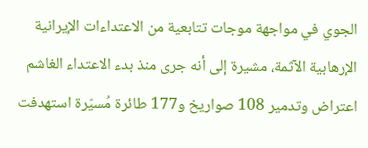الجوي في مواجهة موجات تتابعية من الاعتداءات الإيرانية الإرهابية الآثمة، مشيرة إلى أنه جرى منذ بدء الاعتداء الغاشم اعتراض وتدمير 108 صواريخ و177 طائرة مُسيّرة استهدفت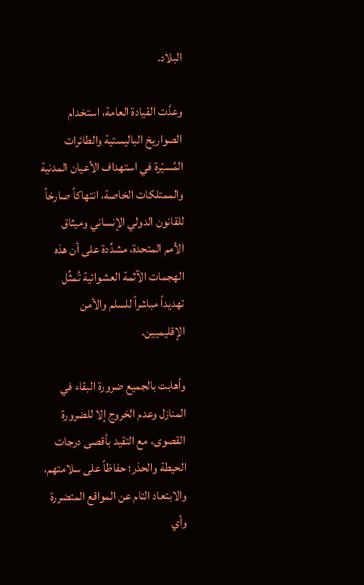البلاد.

وعدَّت القيادة العامة، استخدام الصواريخ الباليستية والطائرات المُسيّرة في استهداف الأعيان المدنية والممتلكات الخاصة، انتهاكاً صارخاً للقانون الدولي الإنساني وميثاق الأمم المتحدة، مشدِّدة على أن هذه الهجمات الآثمة العشوائية تُمثِّل تهديداً مباشراً للسلم والأمن الإقليميين.

وأهابت بالجميع ضرورة البقاء في المنازل وعدم الخروج إلا للضرورة القصوى، مع التقيد بأقصى درجات الحيطة والحذر؛ حفاظاً على سلامتهم، والابتعاد التام عن المواقع المتضررة وأي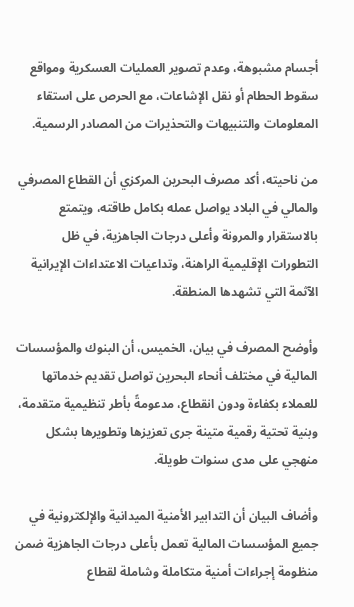أجسام مشبوهة، وعدم تصوير العمليات العسكرية ومواقع سقوط الحطام أو نقل الإشاعات، مع الحرص على استقاء المعلومات والتنبيهات والتحذيرات من المصادر الرسمية.

من ناحيته، أكد مصرف البحرين المركزي أن القطاع المصرفي والمالي في البلاد يواصل عمله بكامل طاقته، ويتمتع بالاستقرار والمرونة وأعلى درجات الجاهزية، في ظل التطورات الإقليمية الراهنة، وتداعيات الاعتداءات الإيرانية الآثمة التي تشهدها المنطقة.

وأوضح المصرف في بيان، الخميس، أن البنوك والمؤسسات المالية في مختلف أنحاء البحرين تواصل تقديم خدماتها للعملاء بكفاءة ودون انقطاع، مدعومةً بأطر تنظيمية متقدمة، وبنية تحتية رقمية متينة جرى تعزيزها وتطويرها بشكل منهجي على مدى سنوات طويلة.

وأضاف البيان أن التدابير الأمنية الميدانية والإلكترونية في جميع المؤسسات المالية تعمل بأعلى درجات الجاهزية ضمن منظومة إجراءات أمنية متكاملة وشاملة لقطاع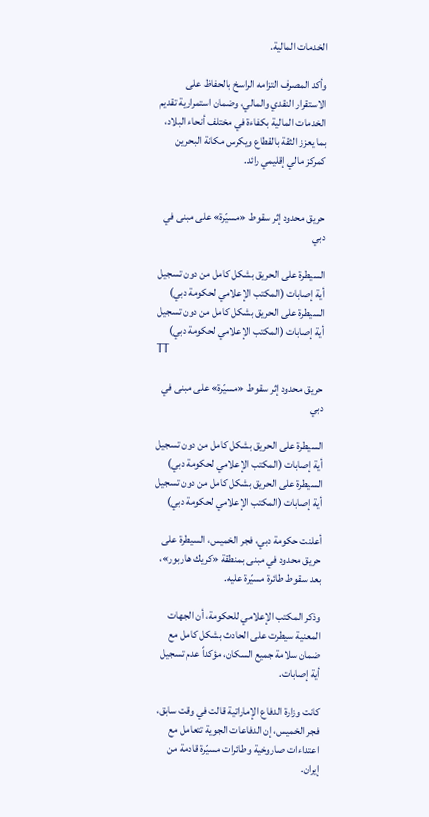الخدمات المالية.

وأكد المصرف التزامه الراسخ بالحفاظ على الاستقرار النقدي والمالي، وضمان استمرارية تقديم الخدمات المالية بكفاءة في مختلف أنحاء البلاد، بما يعزز الثقة بالقطاع ويكرس مكانة البحرين كمركز مالي إقليمي رائد.


حريق محدود إثر سقوط «مسيّرة» على مبنى في دبي

السيطرة على الحريق بشكل كامل من دون تسجيل أية إصابات (المكتب الإعلامي لحكومة دبي)
السيطرة على الحريق بشكل كامل من دون تسجيل أية إصابات (المكتب الإعلامي لحكومة دبي)
TT

حريق محدود إثر سقوط «مسيّرة» على مبنى في دبي

السيطرة على الحريق بشكل كامل من دون تسجيل أية إصابات (المكتب الإعلامي لحكومة دبي)
السيطرة على الحريق بشكل كامل من دون تسجيل أية إصابات (المكتب الإعلامي لحكومة دبي)

أعلنت حكومة دبي، فجر الخميس، السيطرة على حريق محدود في مبنى بمنطقة «كريك هاربور»، بعد سقوط طائرة مسيّرة عليه.

وذكر المكتب الإعلامي للحكومة، أن الجهات المعنية سيطرت على الحادث بشكل كامل مع ضمان سلامة جميع السكان، مؤكداً عدم تسجيل أية إصابات.

كانت وزارة الدفاع الإماراتية قالت في وقت سابق، فجر الخميس، إن الدفاعات الجوية تتعامل مع اعتداءات صاروخية وطائرات مسيّرة قادمة من إيران.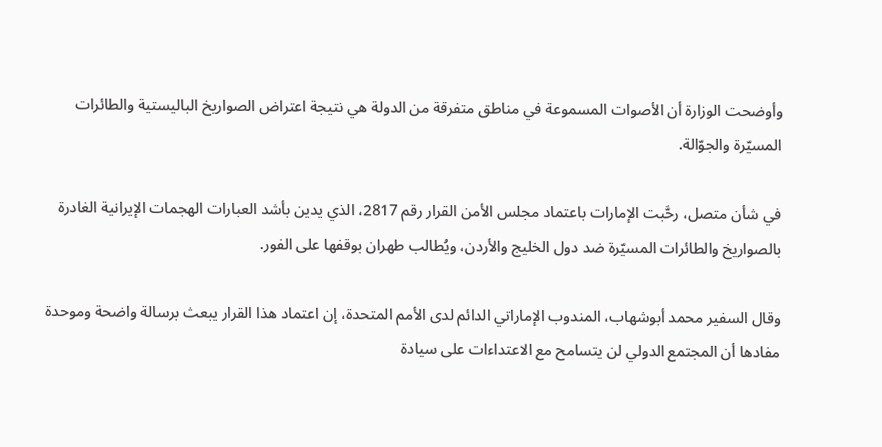وأوضحت الوزارة أن الأصوات المسموعة في مناطق متفرقة من الدولة هي نتيجة اعتراض الصواريخ الباليستية والطائرات المسيّرة والجوّالة.

في شأن متصل، رحَّبت الإمارات باعتماد مجلس الأمن القرار رقم 2817، الذي يدين بأشد العبارات الهجمات الإيرانية الغادرة بالصواريخ والطائرات المسيّرة ضد دول الخليج والأردن، ويُطالب طهران بوقفها على الفور.

وقال السفير محمد أبوشهاب، المندوب الإماراتي الدائم لدى الأمم المتحدة، إن اعتماد هذا القرار يبعث برسالة واضحة وموحدة مفادها أن المجتمع الدولي لن يتسامح مع الاعتداءات على سيادة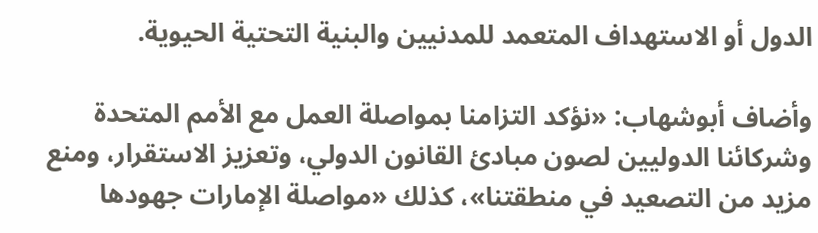الدول أو الاستهداف المتعمد للمدنيين والبنية التحتية الحيوية.

وأضاف أبوشهاب: «نؤكد التزامنا بمواصلة العمل مع الأمم المتحدة وشركائنا الدوليين لصون مبادئ القانون الدولي، وتعزيز الاستقرار، ومنع مزيد من التصعيد في منطقتنا»، كذلك «مواصلة الإمارات جهودها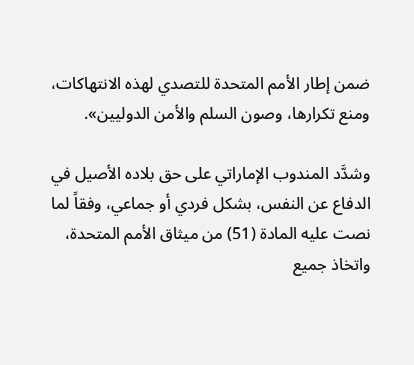ضمن إطار الأمم المتحدة للتصدي لهذه الانتهاكات، ومنع تكرارها، وصون السلم والأمن الدوليين».

وشدَّد المندوب الإماراتي على حق بلاده الأصيل في الدفاع عن النفس، بشكل فردي أو جماعي، وفقاً لما نصت عليه المادة (51) من ميثاق الأمم المتحدة، واتخاذ جميع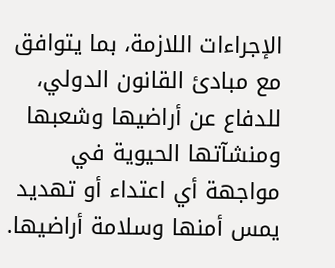الإجراءات اللازمة، بما يتوافق مع مبادئ القانون الدولي، للدفاع عن أراضيها وشعبها ومنشآتها الحيوية في مواجهة أي اعتداء أو تهديد يمس أمنها وسلامة أراضيها.